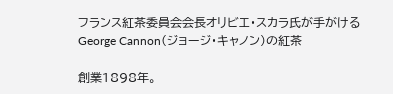フランス紅茶委員会会長オリビエ・スカラ氏が手がけるGeorge Cannon(ジョージ・キャノン)の紅茶

創業1898年。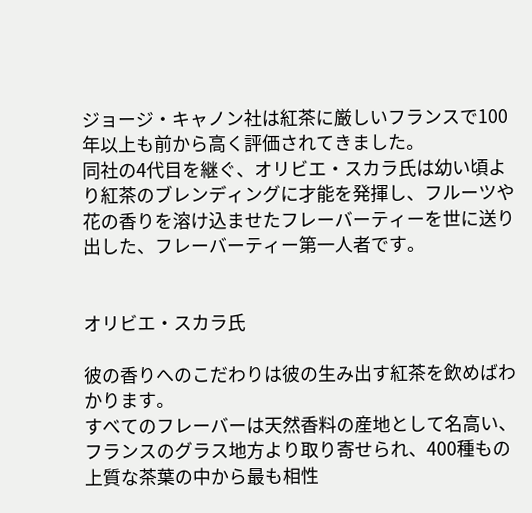ジョージ・キャノン社は紅茶に厳しいフランスで100年以上も前から高く評価されてきました。
同社の4代目を継ぐ、オリビエ・スカラ氏は幼い頃より紅茶のブレンディングに才能を発揮し、フルーツや花の香りを溶け込ませたフレーバーティーを世に送り出した、フレーバーティー第一人者です。


オリビエ・スカラ氏

彼の香りへのこだわりは彼の生み出す紅茶を飲めばわかります。
すべてのフレーバーは天然香料の産地として名高い、フランスのグラス地方より取り寄せられ、400種もの上質な茶葉の中から最も相性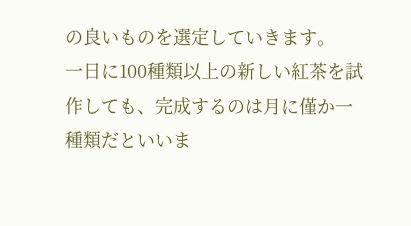の良いものを選定していきます。
一日に100種類以上の新しい紅茶を試作しても、完成するのは月に僅か一種類だといいま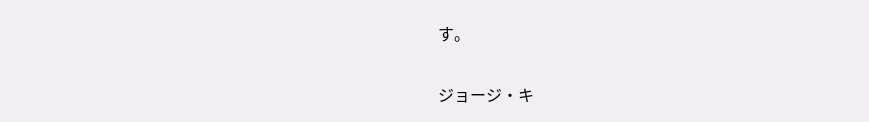す。

ジョージ・キ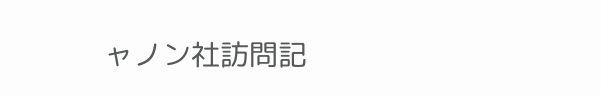ャノン社訪問記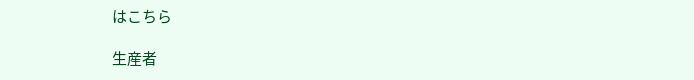はこちら

生産者